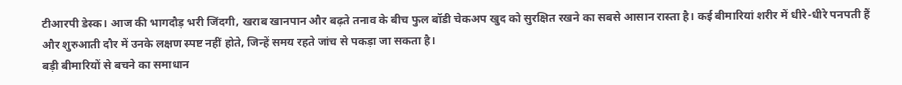टीआरपी डेस्क। आज की भागदौड़ भरी जिंदगी, खराब खानपान और बढ़ते तनाव के बीच फुल बॉडी चेकअप खुद को सुरक्षित रखने का सबसे आसान रास्ता है। कई बीमारियां शरीर में धीरे-धीरे पनपती हैं और शुरुआती दौर में उनके लक्षण स्पष्ट नहीं होते, जिन्हें समय रहते जांच से पकड़ा जा सकता है।
बड़ी बीमारियों से बचने का समाधान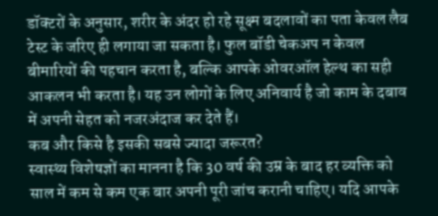डॉक्टरों के अनुसार, शरीर के अंदर हो रहे सूक्ष्म बदलावों का पता केवल लैब टेस्ट के जरिए ही लगाया जा सकता है। फुल बॉडी चेकअप न केवल बीमारियों की पहचान करता है, बल्कि आपके ओवरऑल हेल्थ का सही आकलन भी करता है। यह उन लोगों के लिए अनिवार्य है जो काम के दबाव में अपनी सेहत को नजरअंदाज कर देते हैं।
कब और किसे है इसकी सबसे ज्यादा जरूरत?
स्वास्थ्य विशेषज्ञों का मानना है कि 30 वर्ष की उम्र के बाद हर व्यक्ति को साल में कम से कम एक बार अपनी पूरी जांच करानी चाहिए। यदि आपके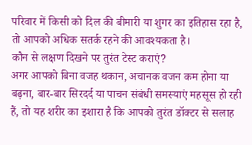परिवार में किसी को दिल की बीमारी या शुगर का इतिहास रहा है, तो आपको अधिक सतर्क रहने की आवश्यकता है।
कौन से लक्षण दिखने पर तुरंत टेस्ट कराएं?
अगर आपको बिना वजह थकान, अचानक वजन कम होना या बढ़ना, बार-बार सिरदर्द या पाचन संबंधी समस्याएं महसूस हो रही हैं, तो यह शरीर का इशारा है कि आपको तुरंत डॉक्टर से सलाह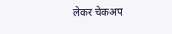लेकर चेकअप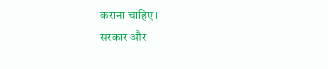कराना चाहिए।
सरकार और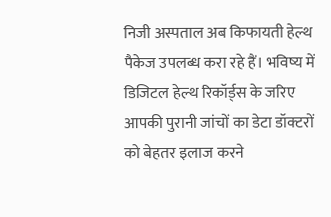निजी अस्पताल अब किफायती हेल्थ पैकेज उपलब्ध करा रहे हैं। भविष्य में डिजिटल हेल्थ रिकॉर्ड्स के जरिए आपकी पुरानी जांचों का डेटा डॉक्टरों को बेहतर इलाज करने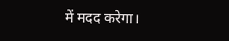में मदद करेगा।